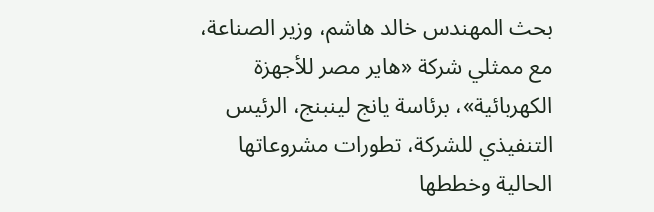بحث المهندس خالد هاشم، وزير الصناعة، مع ممثلي شركة «هاير مصر للأجهزة الكهربائية»، برئاسة يانج لينبنج، الرئيس التنفيذي للشركة، تطورات مشروعاتها الحالية وخططها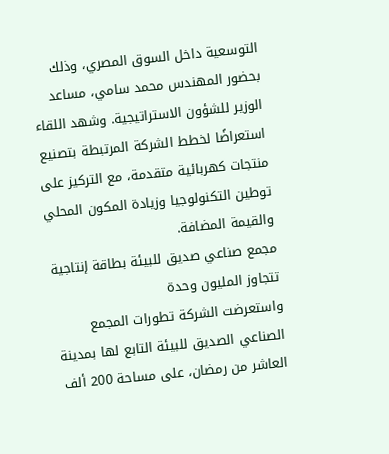التوسعية داخل السوق المصري، وذلك بحضور المهندس محمد سامي، مساعد الوزير للشؤون الاستراتيجية. وشهد اللقاء استعراضًا لخطط الشركة المرتبطة بتصنيع منتجات كهربائية متقدمة، مع التركيز على توطين التكنولوجيا وزيادة المكون المحلي والقيمة المضافة.
مجمع صناعي صديق للبيئة بطاقة إنتاجية تتجاوز المليون وحدة
واستعرضت الشركة تطورات المجمع الصناعي الصديق للبيئة التابع لها بمدينة العاشر من رمضان، على مساحة 200 ألف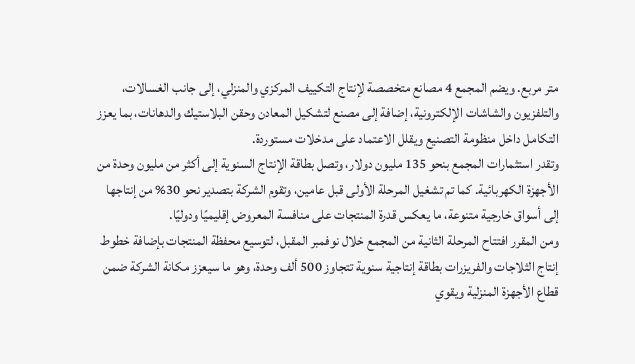متر مربع. ويضم المجمع 4 مصانع متخصصة لإنتاج التكييف المركزي والمنزلي، إلى جانب الغسالات، والتلفزيون والشاشات الإلكترونية، إضافة إلى مصنع لتشكيل المعادن وحقن البلاستيك والدهانات، بما يعزز التكامل داخل منظومة التصنيع ويقلل الاعتماد على مدخلات مستوردة.
وتقدر استثمارات المجمع بنحو 135 مليون دولار، وتصل بطاقة الإنتاج السنوية إلى أكثر من مليون وحدة من الأجهزة الكهربائية. كما تم تشغيل المرحلة الأولى قبل عامين، وتقوم الشركة بتصدير نحو 30% من إنتاجها إلى أسواق خارجية متنوعة، ما يعكس قدرة المنتجات على منافسة المعروض إقليميًا ودوليًا.
ومن المقرر افتتاح المرحلة الثانية من المجمع خلال نوفمبر المقبل، لتوسيع محفظة المنتجات بإضافة خطوط إنتاج الثلاجات والفريزرات بطاقة إنتاجية سنوية تتجاوز 500 ألف وحدة، وهو ما سيعزز مكانة الشركة ضمن قطاع الأجهزة المنزلية ويقوي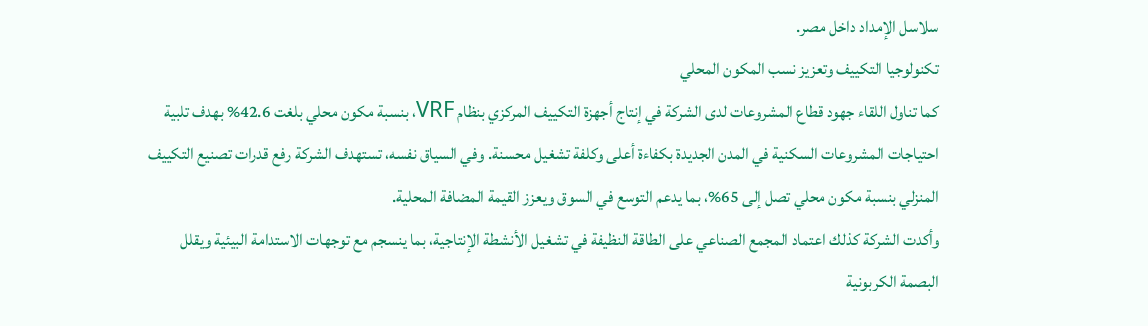سلاسل الإمداد داخل مصر.
تكنولوجيا التكييف وتعزيز نسب المكون المحلي
كما تناول اللقاء جهود قطاع المشروعات لدى الشركة في إنتاج أجهزة التكييف المركزي بنظام VRF، بنسبة مكون محلي بلغت 42.6% بهدف تلبية احتياجات المشروعات السكنية في المدن الجديدة بكفاءة أعلى وكلفة تشغيل محسنة. وفي السياق نفسه، تستهدف الشركة رفع قدرات تصنيع التكييف المنزلي بنسبة مكون محلي تصل إلى 65%، بما يدعم التوسع في السوق ويعزز القيمة المضافة المحلية.
وأكدت الشركة كذلك اعتماد المجمع الصناعي على الطاقة النظيفة في تشغيل الأنشطة الإنتاجية، بما ينسجم مع توجهات الاستدامة البيئية ويقلل البصمة الكربونية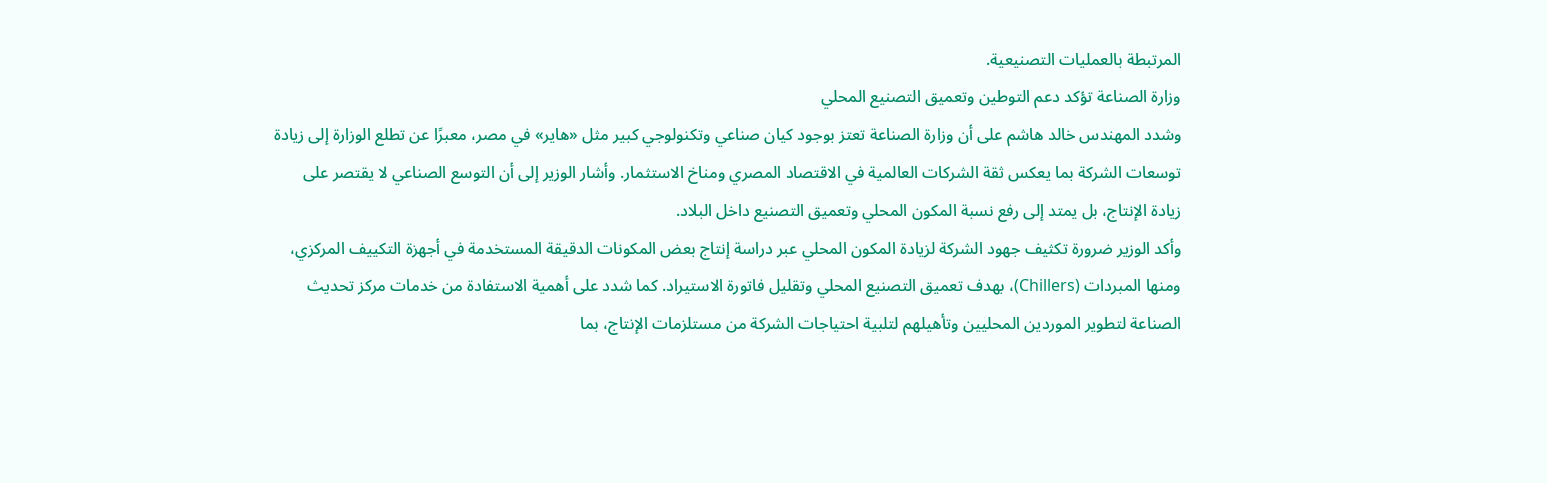المرتبطة بالعمليات التصنيعية.
وزارة الصناعة تؤكد دعم التوطين وتعميق التصنيع المحلي
وشدد المهندس خالد هاشم على أن وزارة الصناعة تعتز بوجود كيان صناعي وتكنولوجي كبير مثل «هاير» في مصر، معبرًا عن تطلع الوزارة إلى زيادة توسعات الشركة بما يعكس ثقة الشركات العالمية في الاقتصاد المصري ومناخ الاستثمار. وأشار الوزير إلى أن التوسع الصناعي لا يقتصر على زيادة الإنتاج، بل يمتد إلى رفع نسبة المكون المحلي وتعميق التصنيع داخل البلاد.
وأكد الوزير ضرورة تكثيف جهود الشركة لزيادة المكون المحلي عبر دراسة إنتاج بعض المكونات الدقيقة المستخدمة في أجهزة التكييف المركزي، ومنها المبردات (Chillers)، بهدف تعميق التصنيع المحلي وتقليل فاتورة الاستيراد. كما شدد على أهمية الاستفادة من خدمات مركز تحديث الصناعة لتطوير الموردين المحليين وتأهيلهم لتلبية احتياجات الشركة من مستلزمات الإنتاج، بما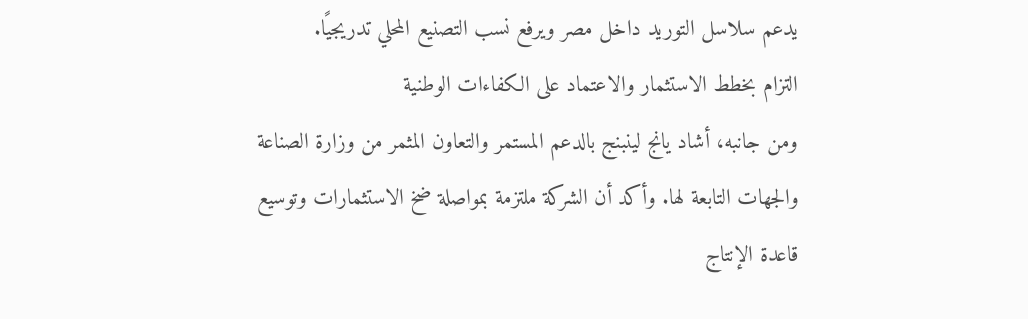يدعم سلاسل التوريد داخل مصر ويرفع نسب التصنيع المحلي تدريجيًا.
التزام بخطط الاستثمار والاعتماد على الكفاءات الوطنية
ومن جانبه، أشاد يانج لينبنج بالدعم المستمر والتعاون المثمر من وزارة الصناعة والجهات التابعة لها. وأكد أن الشركة ملتزمة بمواصلة ضخ الاستثمارات وتوسيع قاعدة الإنتاج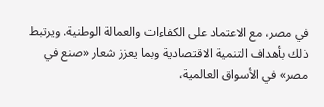في مصر، مع الاعتماد على الكفاءات والعمالة الوطنية. ويرتبط ذلك بأهداف التنمية الاقتصادية وبما يعزز شعار «صنع في مصر» في الأسواق العالمية،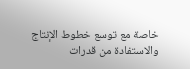خاصة مع توسع خطوط الإنتاج والاستفادة من قدرات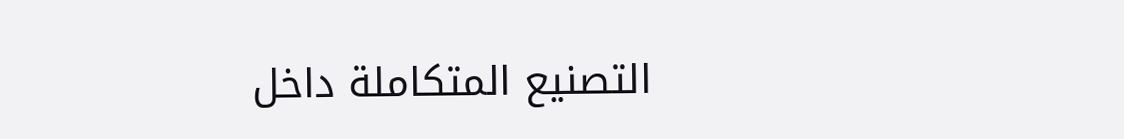التصنيع المتكاملة داخل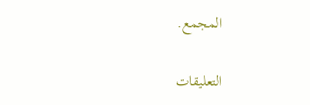المجمع.

التعليقات